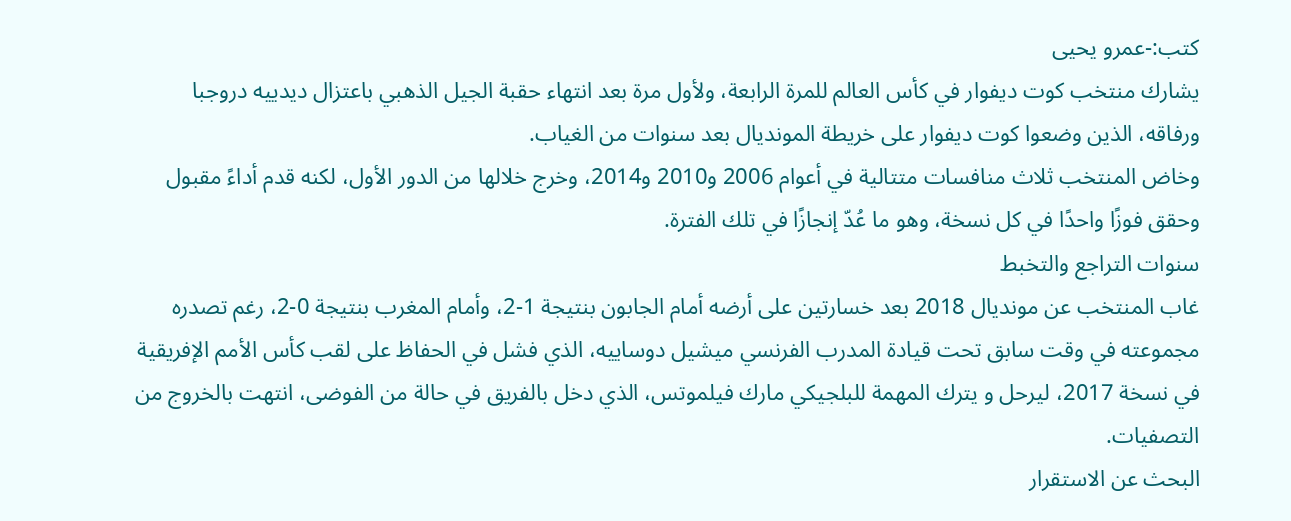كتب:-عمرو يحيى
يشارك منتخب كوت ديفوار في كأس العالم للمرة الرابعة، ولأول مرة بعد انتهاء حقبة الجيل الذهبي باعتزال ديدييه دروجبا ورفاقه، الذين وضعوا كوت ديفوار على خريطة المونديال بعد سنوات من الغياب.
وخاض المنتخب ثلاث منافسات متتالية في أعوام 2006 و2010 و2014، وخرج خلالها من الدور الأول، لكنه قدم أداءً مقبول وحقق فوزًا واحدًا في كل نسخة، وهو ما عُدّ إنجازًا في تلك الفترة.
سنوات التراجع والتخبط
غاب المنتخب عن مونديال 2018 بعد خسارتين على أرضه أمام الجابون بنتيجة 1-2، وأمام المغرب بنتيجة 0-2، رغم تصدره مجموعته في وقت سابق تحت قيادة المدرب الفرنسي ميشيل دوساييه، الذي فشل في الحفاظ على لقب كأس الأمم الإفريقية في نسخة 2017، ليرحل و يترك المهمة للبلجيكي مارك فيلموتس، الذي دخل بالفريق في حالة من الفوضى، انتهت بالخروج من التصفيات.
البحث عن الاستقرار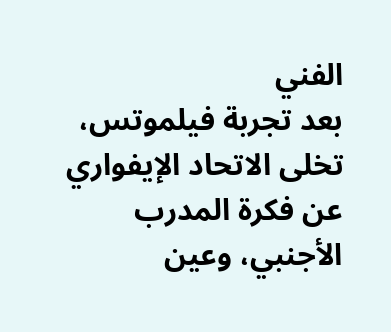الفني
بعد تجربة فيلموتس، تخلى الاتحاد الإيفواري عن فكرة المدرب الأجنبي، وعين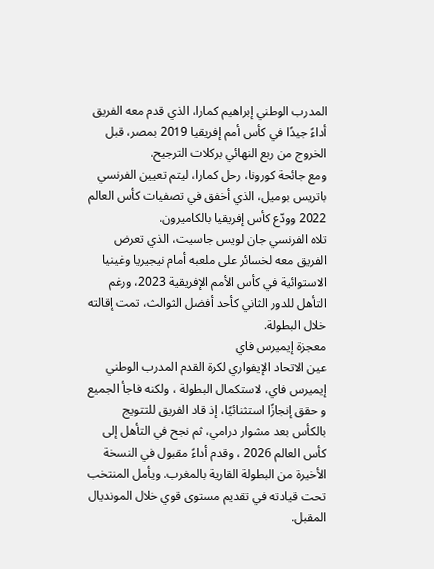المدرب الوطني إبراهيم كمارا، الذي قدم معه الفريق أداءً جيدًا في كأس أمم إفريقيا 2019 بمصر، قبل الخروج من ربع النهائي بركلات الترجيح.
ومع جائحة كورونا، رحل كمارا، ليتم تعيين الفرنسي باتريس بوميل، الذي أخفق في تصفيات كأس العالم 2022 وودّع كأس إفريقيا بالكاميرون.
تلاه الفرنسي جان لويس جاسيت، الذي تعرض الفريق معه لخسائر على ملعبه أمام نيجيريا وغينيا الاستوائية في كأس الأمم الإفريقية 2023، ورغم التأهل للدور الثاني كأحد أفضل الثوالث، تمت إقالته خلال البطولة.
معجزة إيميرس فاي
عين الاتحاد الإيفواري لكرة القدم المدرب الوطني إيميرس فاي، لاستكمال البطولة ، ولكنه فاجأ الجميع و حقق إنجازًا استثنائيًا، إذ قاد الفريق للتتويج بالكأس بعد مشوار درامي، ثم نجح في التأهل إلى كأس العالم 2026 ، وقدم أداءً مقبول في النسخة الأخيرة من البطولة القارية بالمغرب. ويأمل المنتخب تحت قيادته في تقديم مستوى قوي خلال المونديال المقبل.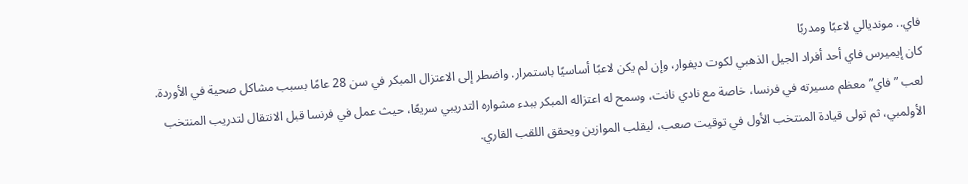فاي.. مونديالي لاعبًا ومدربًا
كان إيميرس فاي أحد أفراد الجيل الذهبي لكوت ديفوار، وإن لم يكن لاعبًا أساسيًا باستمرار. واضطر إلى الاعتزال المبكر في سن 28 عامًا بسبب مشاكل صحية في الأوردة.
لعب ” فاي” معظم مسيرته في فرنسا، خاصة مع نادي نانت، وسمح له اعتزاله المبكر ببدء مشواره التدريبي سريعًا، حيث عمل في فرنسا قبل الانتقال لتدريب المنتخب الأولمبي، ثم تولى قيادة المنتخب الأول في توقيت صعب، ليقلب الموازين ويحقق اللقب القاري.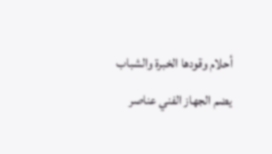أحلام وقودها الخبرة والشباب
يضم الجهاز الفني عناصر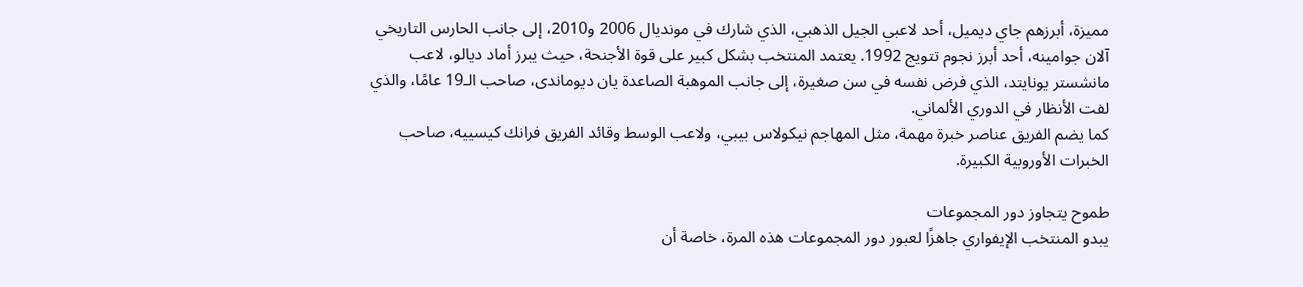مميزة، أبرزهم جاي ديميل، أحد لاعبي الجيل الذهبي، الذي شارك في مونديال 2006 و2010، إلى جانب الحارس التاريخي آلان جوامينه، أحد أبرز نجوم تتويج 1992. يعتمد المنتخب بشكل كبير على قوة الأجنحة، حيث يبرز أماد ديالو، لاعب مانشستر يونايتد، الذي فرض نفسه في سن صغيرة، إلى جانب الموهبة الصاعدة يان ديوماندى، صاحب الـ19 عامًا، والذي لفت الأنظار في الدوري الألماني.
كما يضم الفريق عناصر خبرة مهمة، مثل المهاجم نيكولاس بيبي، ولاعب الوسط وقائد الفريق فرانك كيسييه، صاحب الخبرات الأوروبية الكبيرة.

طموح يتجاوز دور المجموعات
يبدو المنتخب الإيفواري جاهزًا لعبور دور المجموعات هذه المرة، خاصة أن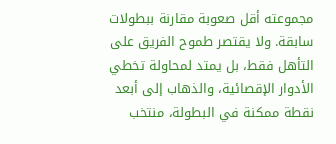مجموعته أقل صعوبة مقارنة ببطولات سابقة. ولا يقتصر طموح الفريق على التأهل فقط، بل يمتد لمحاولة تخطي الأدوار الإقصائية، والذهاب إلى أبعد نقطة ممكنة في البطولة، منتخب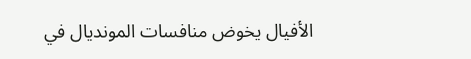الأفيال يخوض منافسات المونديال في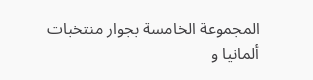المجموعة الخامسة بجوار منتخبات ألمانيا و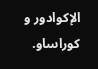الإكوادور و كوراساو.